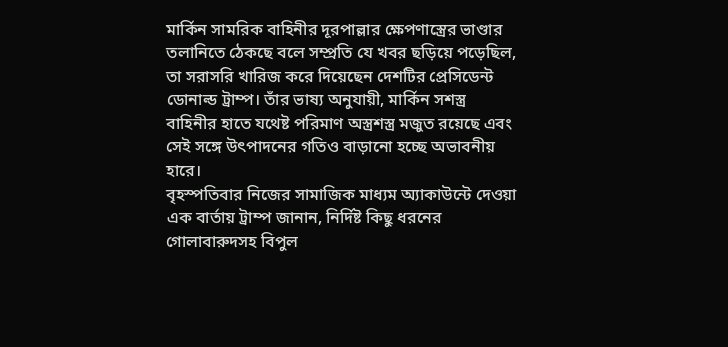মার্কিন সামরিক বাহিনীর দূরপাল্লার ক্ষেপণাস্ত্রের ভাণ্ডার তলানিতে ঠেকছে বলে সম্প্রতি যে খবর ছড়িয়ে পড়েছিল, তা সরাসরি খারিজ করে দিয়েছেন দেশটির প্রেসিডেন্ট ডোনাল্ড ট্রাম্প। তাঁর ভাষ্য অনুযায়ী, মার্কিন সশস্ত্র বাহিনীর হাতে যথেষ্ট পরিমাণ অস্ত্রশস্ত্র মজুত রয়েছে এবং সেই সঙ্গে উৎপাদনের গতিও বাড়ানো হচ্ছে অভাবনীয় হারে।
বৃহস্পতিবার নিজের সামাজিক মাধ্যম অ্যাকাউন্টে দেওয়া এক বার্তায় ট্রাম্প জানান, নির্দিষ্ট কিছু ধরনের গোলাবারুদসহ বিপুল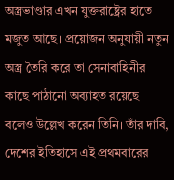অস্ত্রভাণ্ডার এখন যুক্তরাষ্ট্রের হাতে মজুত আছে। প্রয়োজন অনুযায়ী নতুন অস্ত্র তৈরি করে তা সেনাবাহিনীর কাছে পাঠানো অব্যাহত রয়েছে বলেও উল্লেখ করেন তিনি। তাঁর দাবি, দেশের ইতিহাসে এই প্রথমবারের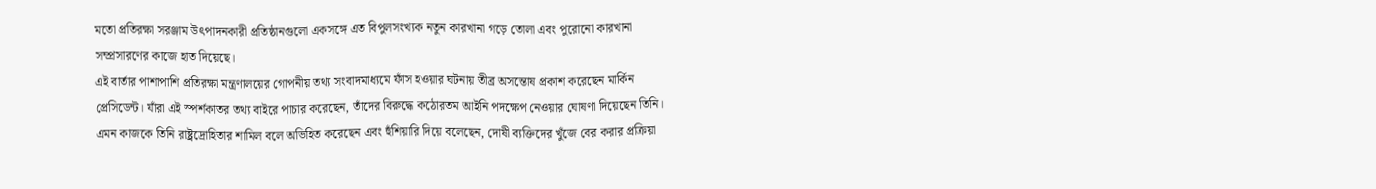মতো প্রতিরক্ষা সরঞ্জাম উৎপাদনকারী প্রতিষ্ঠানগুলো একসঙ্গে এত বিপুলসংখ্যক নতুন কারখানা গড়ে তোলা এবং পুরোনো কারখানা সম্প্রসারণের কাজে হাত দিয়েছে।
এই বার্তার পাশাপাশি প্রতিরক্ষা মন্ত্রণালয়ের গোপনীয় তথ্য সংবাদমাধ্যমে ফাঁস হওয়ার ঘটনায় তীব্র অসন্তোষ প্রকাশ করেছেন মার্কিন প্রেসিডেন্ট। যাঁরা এই স্পর্শকাতর তথ্য বাইরে পাচার করেছেন, তাঁদের বিরুদ্ধে কঠোরতম আইনি পদক্ষেপ নেওয়ার ঘোষণা দিয়েছেন তিনি। এমন কাজকে তিনি রাষ্ট্রদ্রোহিতার শামিল বলে অভিহিত করেছেন এবং হুঁশিয়ারি দিয়ে বলেছেন, দোষী ব্যক্তিদের খুঁজে বের করার প্রক্রিয়া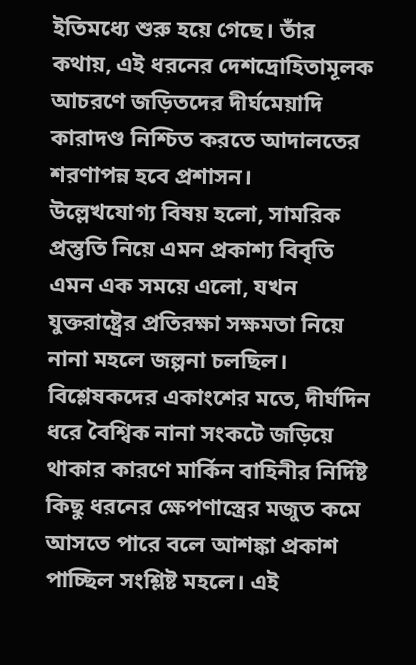ইতিমধ্যে শুরু হয়ে গেছে। তাঁর কথায়, এই ধরনের দেশদ্রোহিতামূলক আচরণে জড়িতদের দীর্ঘমেয়াদি কারাদণ্ড নিশ্চিত করতে আদালতের শরণাপন্ন হবে প্রশাসন।
উল্লেখযোগ্য বিষয় হলো, সামরিক প্রস্তুতি নিয়ে এমন প্রকাশ্য বিবৃতি এমন এক সময়ে এলো, যখন যুক্তরাষ্ট্রের প্রতিরক্ষা সক্ষমতা নিয়ে নানা মহলে জল্পনা চলছিল। বিশ্লেষকদের একাংশের মতে, দীর্ঘদিন ধরে বৈশ্বিক নানা সংকটে জড়িয়ে থাকার কারণে মার্কিন বাহিনীর নির্দিষ্ট কিছু ধরনের ক্ষেপণাস্ত্রের মজুত কমে আসতে পারে বলে আশঙ্কা প্রকাশ পাচ্ছিল সংশ্লিষ্ট মহলে। এই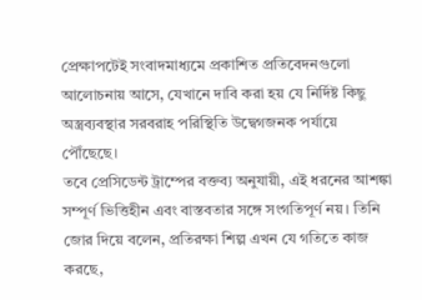প্রেক্ষাপটেই সংবাদমাধ্যমে প্রকাশিত প্রতিবেদনগুলো আলোচনায় আসে, যেখানে দাবি করা হয় যে নির্দিষ্ট কিছু অস্ত্রব্যবস্থার সরবরাহ পরিস্থিতি উদ্বেগজনক পর্যায়ে পৌঁছেছে।
তবে প্রেসিডেন্ট ট্রাম্পের বক্তব্য অনুযায়ী, এই ধরনের আশঙ্কা সম্পূর্ণ ভিত্তিহীন এবং বাস্তবতার সঙ্গে সংগতিপূর্ণ নয়। তিনি জোর দিয়ে বলেন, প্রতিরক্ষা শিল্প এখন যে গতিতে কাজ করছে,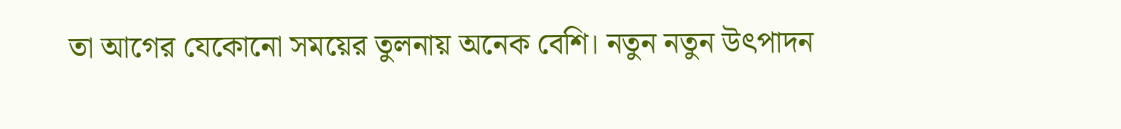তা আগের যেকোনো সময়ের তুলনায় অনেক বেশি। নতুন নতুন উৎপাদন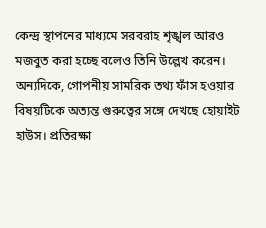কেন্দ্র স্থাপনের মাধ্যমে সরবরাহ শৃঙ্খল আরও মজবুত করা হচ্ছে বলেও তিনি উল্লেখ করেন।
অন্যদিকে, গোপনীয় সামরিক তথ্য ফাঁস হওয়ার বিষয়টিকে অত্যন্ত গুরুত্বের সঙ্গে দেখছে হোয়াইট হাউস। প্রতিরক্ষা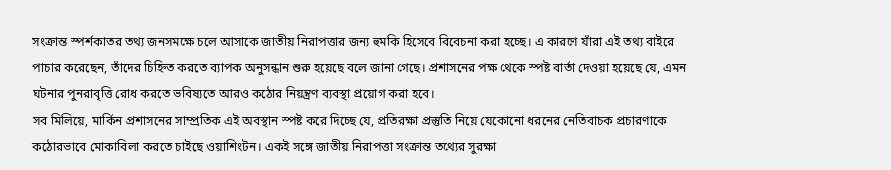সংক্রান্ত স্পর্শকাতর তথ্য জনসমক্ষে চলে আসাকে জাতীয় নিরাপত্তার জন্য হুমকি হিসেবে বিবেচনা করা হচ্ছে। এ কারণে যাঁরা এই তথ্য বাইরে পাচার করেছেন, তাঁদের চিহ্নিত করতে ব্যাপক অনুসন্ধান শুরু হয়েছে বলে জানা গেছে। প্রশাসনের পক্ষ থেকে স্পষ্ট বার্তা দেওয়া হয়েছে যে, এমন ঘটনার পুনরাবৃত্তি রোধ করতে ভবিষ্যতে আরও কঠোর নিয়ন্ত্রণ ব্যবস্থা প্রয়োগ করা হবে।
সব মিলিয়ে, মার্কিন প্রশাসনের সাম্প্রতিক এই অবস্থান স্পষ্ট করে দিচ্ছে যে, প্রতিরক্ষা প্রস্তুতি নিয়ে যেকোনো ধরনের নেতিবাচক প্রচারণাকে কঠোরভাবে মোকাবিলা করতে চাইছে ওয়াশিংটন। একই সঙ্গে জাতীয় নিরাপত্তা সংক্রান্ত তথ্যের সুরক্ষা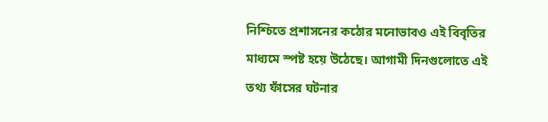নিশ্চিতে প্রশাসনের কঠোর মনোভাবও এই বিবৃতির মাধ্যমে স্পষ্ট হয়ে উঠেছে। আগামী দিনগুলোতে এই তথ্য ফাঁসের ঘটনার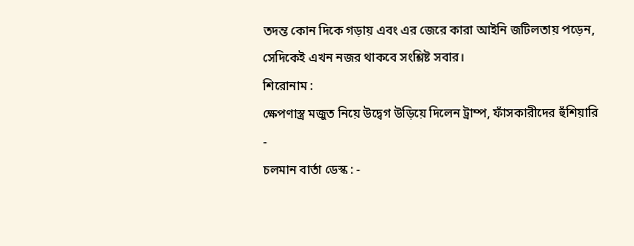তদন্ত কোন দিকে গড়ায় এবং এর জেরে কারা আইনি জটিলতায় পড়েন, সেদিকেই এখন নজর থাকবে সংশ্লিষ্ট সবার।
শিরোনাম :
ক্ষেপণাস্ত্র মজুত নিয়ে উদ্বেগ উড়িয়ে দিলেন ট্রাম্প, ফাঁসকারীদের হুঁশিয়ারি
-
চলমান বার্তা ডেস্ক : -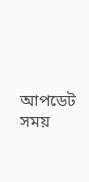আপডেট সময়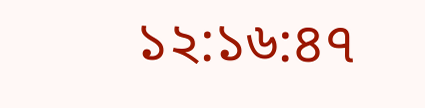১২:১৬:৪৭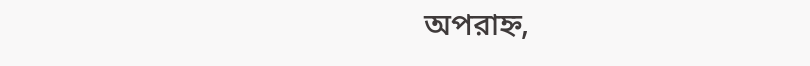অপরাহ্ন,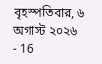বৃহস্পতিবার, ৬ অগাস্ট ২০২৬
- 16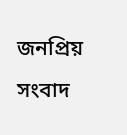জনপ্রিয় সংবাদ